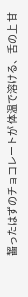齧ったはずのチョコレートが 体温で溶ける、舌の上 甘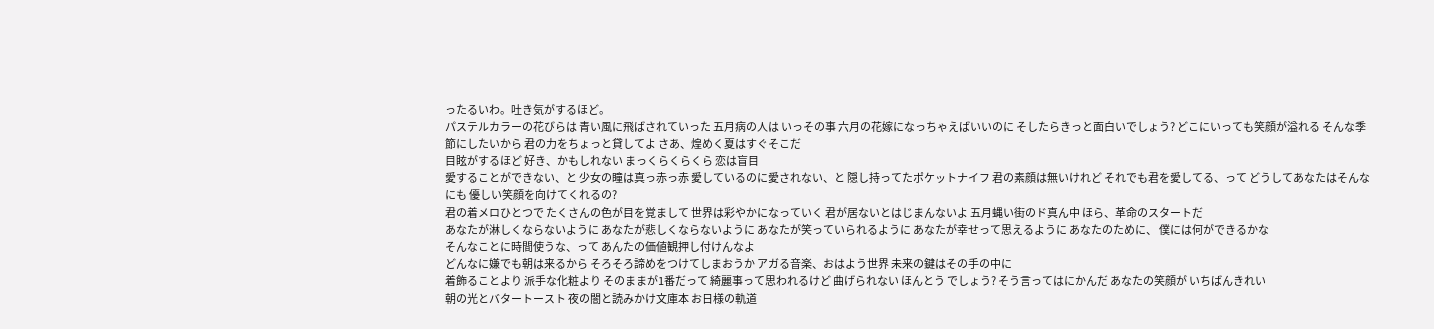ったるいわ。吐き気がするほど。
パステルカラーの花びらは 青い風に飛ばされていった 五月病の人は いっその事 六月の花嫁になっちゃえばいいのに そしたらきっと面白いでしょう? どこにいっても笑顔が溢れる そんな季節にしたいから 君の力をちょっと貸してよ さあ、煌めく夏はすぐそこだ
目眩がするほど 好き、かもしれない まっくらくらくら 恋は盲目
愛することができない、と 少女の瞳は真っ赤っ赤 愛しているのに愛されない、と 隠し持ってたポケットナイフ 君の素顔は無いけれど それでも君を愛してる、って どうしてあなたはそんなにも 優しい笑顔を向けてくれるの?
君の着メロひとつで たくさんの色が目を覚まして 世界は彩やかになっていく 君が居ないとはじまんないよ 五月蝿い街のド真ん中 ほら、革命のスタートだ
あなたが淋しくならないように あなたが悲しくならないように あなたが笑っていられるように あなたが幸せって思えるように あなたのために、 僕には何ができるかな
そんなことに時間使うな、って あんたの価値観押し付けんなよ
どんなに嫌でも朝は来るから そろそろ諦めをつけてしまおうか アガる音楽、おはよう世界 未来の鍵はその手の中に
着飾ることより 派手な化粧より そのままが1番だって 綺麗事って思われるけど 曲げられない ほんとう でしょう? そう言ってはにかんだ あなたの笑顔が いちばんきれい
朝の光とバタートースト 夜の闇と読みかけ文庫本 お日様の軌道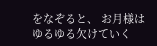をなぞると、 お月様はゆるゆる欠けていく